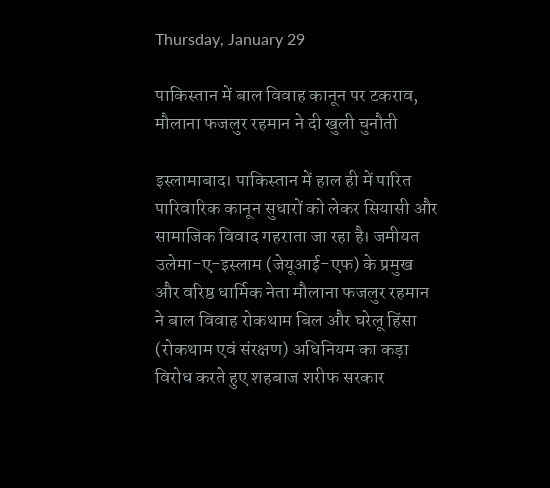Thursday, January 29

पाकिस्तान में बाल विवाह कानून पर टकराव, मौलाना फजलुर रहमान ने दी खुली चुनौती

इस्लामाबाद। पाकिस्तान में हाल ही में पारित पारिवारिक कानून सुधारों को लेकर सियासी और सामाजिक विवाद गहराता जा रहा है। जमीयत उलेमा-ए-इस्लाम (जेयूआई-एफ) के प्रमुख और वरिष्ठ धार्मिक नेता मौलाना फजलुर रहमान ने बाल विवाह रोकथाम बिल और घरेलू हिंसा (रोकथाम एवं संरक्षण) अधिनियम का कड़ा विरोध करते हुए शहबाज शरीफ सरकार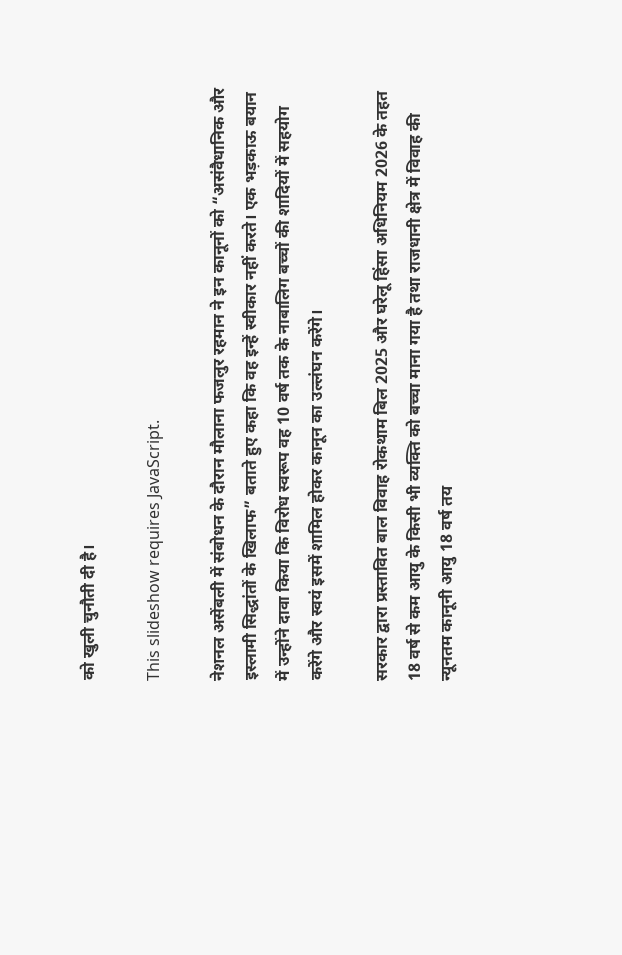को खुली चुनौती दी है।

This slideshow requires JavaScript.

नेशनल असेंबली में संबोधन के दौरान मौलाना फजलुर रहमान ने इन कानूनों को “असंवैधानिक और इस्लामी सिद्धांतों के खिलाफ” बताते हुए कहा कि वह इन्हें स्वीकार नहीं करते। एक भड़काऊ बयान में उन्होंने दावा किया कि विरोध स्वरूप वह 10 वर्ष तक के नाबालिग बच्चों की शादियों में सहयोग करेंगे और स्वयं इसमें शामिल होकर कानून का उल्लंघन करेंगे।

सरकार द्वारा प्रस्तावित बाल विवाह रोकथाम बिल 2025 और घरेलू हिंसा अधिनियम 2026 के तहत 18 वर्ष से कम आयु के किसी भी व्यक्ति को बच्चा माना गया है तथा राजधानी क्षेत्र में विवाह की न्यूनतम कानूनी आयु 18 वर्ष तय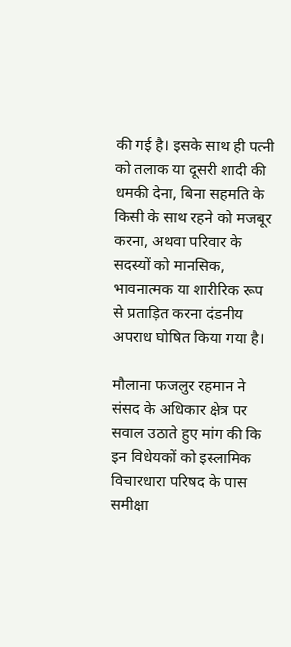की गई है। इसके साथ ही पत्नी को तलाक या दूसरी शादी की धमकी देना, बिना सहमति के किसी के साथ रहने को मजबूर करना, अथवा परिवार के सदस्यों को मानसिक, भावनात्मक या शारीरिक रूप से प्रताड़ित करना दंडनीय अपराध घोषित किया गया है।

मौलाना फजलुर रहमान ने संसद के अधिकार क्षेत्र पर सवाल उठाते हुए मांग की कि इन विधेयकों को इस्लामिक विचारधारा परिषद के पास समीक्षा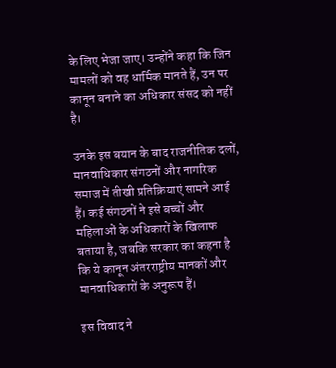के लिए भेजा जाए। उन्होंने कहा कि जिन मामलों को वह धार्मिक मानते हैं, उन पर कानून बनाने का अधिकार संसद को नहीं है।

उनके इस बयान के बाद राजनीतिक दलों, मानवाधिकार संगठनों और नागरिक समाज में तीखी प्रतिक्रियाएं सामने आई हैं। कई संगठनों ने इसे बच्चों और महिलाओं के अधिकारों के खिलाफ बताया है, जबकि सरकार का कहना है कि ये कानून अंतरराष्ट्रीय मानकों और मानवाधिकारों के अनुरूप हैं।

इस विवाद ने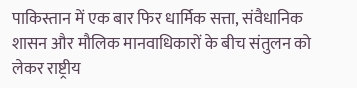पाकिस्तान में एक बार फिर धार्मिक सत्ता, संवैधानिक शासन और मौलिक मानवाधिकारों के बीच संतुलन को लेकर राष्ट्रीय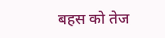बहस को तेज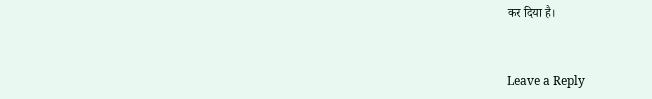कर दिया है।



Leave a Reply